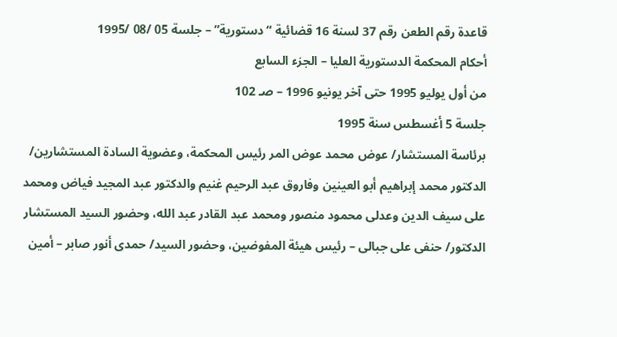قاعدة رقم الطعن رقم 37 لسنة 16 قضائية “دستورية” – جلسة 05 /08 /1995
أحكام المحكمة الدستورية العليا – الجزء السابع
من أول يوليو 1995 حتى آخر يونيو 1996 – صـ 102
جلسة 5 أغسطس سنة 1995
برئاسة المستشار/ عوض محمد عوض المر رئيس المحكمة، وعضوية السادة المستشارين/ الدكتور محمد إبراهيم أبو العينين وفاروق عبد الرحيم غنيم والدكتور عبد المجيد فياض ومحمد على سيف الدين وعدلى محمود منصور ومحمد عبد القادر عبد الله، وحضور السيد المستشار الدكتور/ حنفى على جبالى – رئيس هيئة المفوضين، وحضور السيد/ حمدى أنور صابر – أمين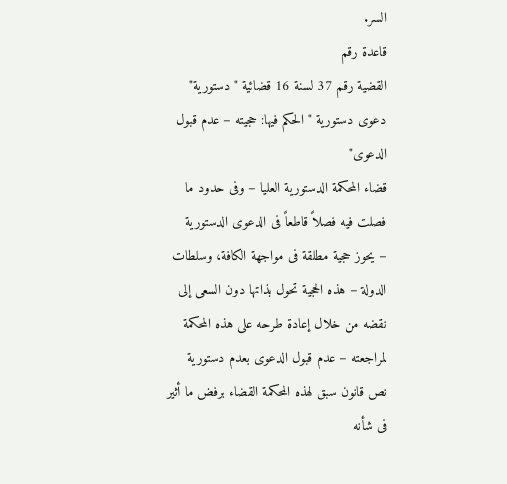السر.
قاعدة رقم
القضية رقم 37 لسنة 16 قضائية "دستورية"
دعوى دستورية "الحكم فيها: حجيته – عدم قبول الدعوى"
قضاء المحكمة الدستورية العليا – وفى حدود ما فصلت فيه فصلاً قاطعاً فى الدعوى الدستورية
– يحوز حجية مطلقة فى مواجهة الكافة، وسلطات الدولة – هذه الحجية تحول بذاتها دون السعى إلى نقضه من خلال إعادة طرحه على هذه المحكمة لمراجعته – عدم قبول الدعوى بعدم دستورية
نص قانون سبق لهذه المحكمة القضاء برفض ما أثير فى شأنه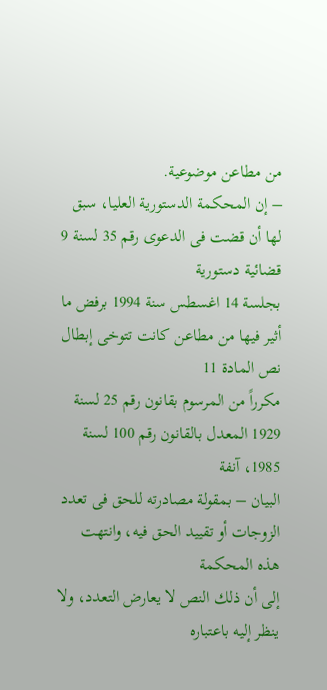من مطاعن موضوعية.
– إن المحكمة الدستورية العليا، سبق لها أن قضت فى الدعوى رقم 35 لسنة 9 قضائية دستورية
بجلسة 14 اغسطس سنة 1994 برفض ما أثير فيها من مطاعن كانت تتوخى إبطال نص المادة 11
مكرراً من المرسوم بقانون رقم 25 لسنة 1929 المعدل بالقانون رقم 100 لسنة 1985، آنفة
البيان – بمقولة مصادرته للحق فى تعدد الزوجات أو تقييد الحق فيه، وانتهت هذه المحكمة
إلى أن ذلك النص لا يعارض التعدد، ولا ينظر إليه باعتباره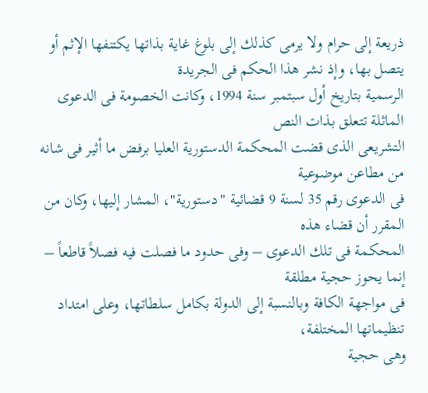ذريعة إلى حرام ولا يرمى كذلك إلى بلوغ غاية بذاتها يكتنفها الإثم أو يتصل بها، وإذ نشر هذا الحكم فى الجريدة
الرسمية بتاريخ أول سبتمبر سنة 1994، وكانت الخصومة فى الدعوى الماثلة تتعلق بذات النص
التشريعى الذى قضت المحكمة الدستورية العليا برفض ما أثير فى شانه من مطاعن موضوعية
فى الدعوى رقم 35 لسنة 9 قضائية "دستورية"، المشار إليها، وكان من المقرر أن قضاء هذه
المحكمة فى تلك الدعوى – وفى حدود ما فصلت فيه فصلاً قاطعاً – إنما يحوز حجية مطلقة
فى مواجهة الكافة وبالنسبة إلى الدولة بكامل سلطاتها، وعلى امتداد تنظيماتها المختلفة،
وهى حجية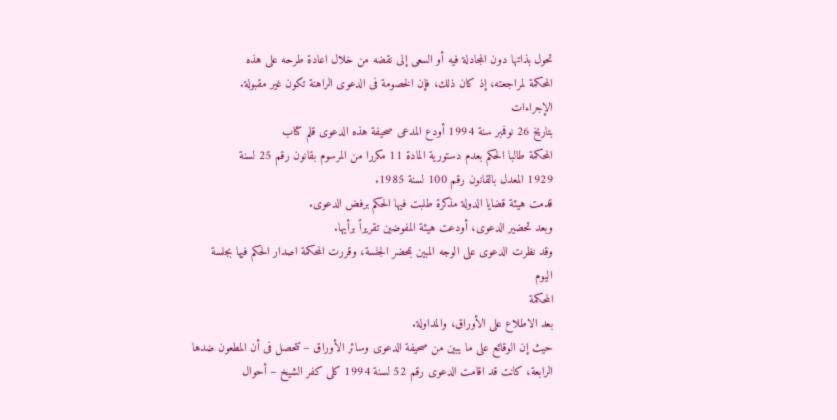تحول بذاتها دون المجادلة فيه أو السعى إلى نقضه من خلال اعادة طرحه على هذه
المحكمة لمراجعته، إذ كان ذلك، فإن الخصومة فى الدعوى الراهنة تكون غير مقبولة.
الإجراءات
بتاريخ 26 نوفمبر سنة 1994 أودع المدعى صحيفة هذه الدعوى قلم كتاب
المحكمة طالبا الحكم بعدم دستورية المادة 11 مكررا من المرسوم بقانون رقم 25 لسنة
1929 المعدل بالقانون رقم 100 لسنة 1985.
قدمت هيئة قضايا الدولة مذكرة طلبت فيها الحكم برفض الدعوى.
وبعد تحضير الدعوى، أودعت هيئة المفوضين تقريراً برأيها.
وقد نظرت الدعوى على الوجه المبين بمحضر الجلسة، وقررت المحكمة اصدار الحكم فيها بجلسة
اليوم
المحكمة
بعد الاطلاع على الأوراق، والمداولة.
حيث إن الوقائع على ما يبين من صحيفة الدعوى وسائر الأوراق – تتحصل فى أن المطعون ضدها
الرابعة، كانت قد اقامت الدعوى رقم 52 لسنة 1994 كلى كفر الشيخ – أحوال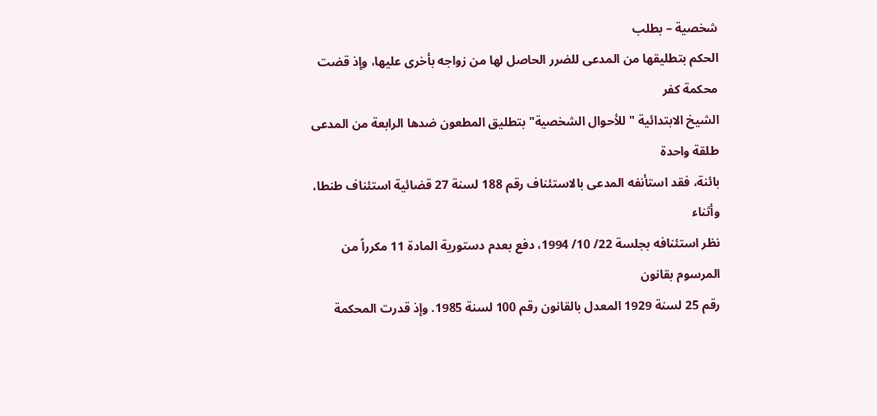شخصية – بطلب
الحكم بتطليقها من المدعى للضرر الحاصل لها من زواجه بأخرى عليها، وإذ قضت محكمة كفر
الشيخ الابتدائية "للأحوال الشخصية" بتطليق المطعون ضدها الرابعة من المدعى طلقة واحدة
بائنة، فقد استأنفه المدعى بالاستئناف رقم 188 لسنة 27 قضائية استئناف طنطا، وأثناء
نظر استئنافه بجلسة 22/ 10/ 1994، دفع بعدم دستورية المادة 11 مكرراً من المرسوم بقانون
رقم 25 لسنة 1929 المعدل بالقانون رقم 100 لسنة 1985. وإذ قدرت المحكمة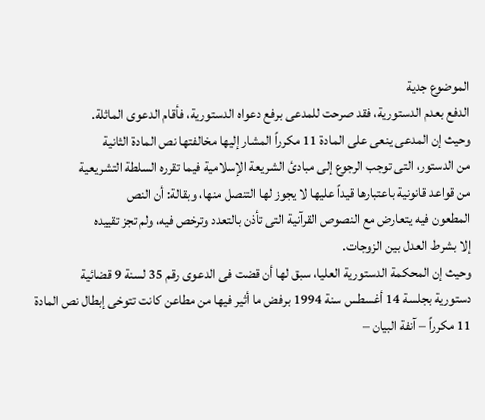الموضوع جدية
الدفع بعدم الدستورية، فقد صرحت للمدعى برفع دعواه الدستورية، فأقام الدعوى الماثلة.
وحيث إن المدعى ينعى على المادة 11 مكرراً المشار إليها مخالفتها نص المادة الثانية
من الدستور، التى توجب الرجوع إلى مبادئ الشريعة الإسلامية فيما تقرره السلطة التشريعية
من قواعد قانونية باعتبارها قيداً عليها لا يجوز لها التنصل منها، وبقالة: أن النص
المطعون فيه يتعارض مع النصوص القرآنية التى تأذن بالتعدد وترخص فيه، ولم تجز تقييده
إلا بشرط العدل بين الزوجات.
وحيث إن المحكمة الدستورية العليا، سبق لها أن قضت فى الدعوى رقم 35 لسنة 9 قضائية
دستورية بجلسة 14 أغسطس سنة 1994 برفض ما أثير فيها من مطاعن كانت تتوخى إبطال نص المادة
11 مكرراً – آنفة البيان –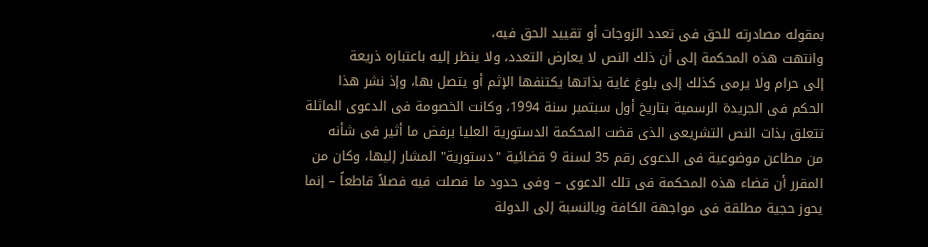بمقوله مصادرته للحق فى تعدد الزوجات أو تقييد الحق فيه،
وانتهت هذه المحكمة إلى أن ذلك النص لا يعارض التعدد، ولا ينظر إليه باعتباره ذريعة
إلى حرام ولا يرمى كذلك إلى بلوغ غاية بذاتها يكتنفها الإثم أو يتصل بها، وإذ نشر هذا
الحكم فى الجريدة الرسمية بتاريخ أول سبتمبر سنة 1994، وكانت الخصومة فى الدعوى الماثلة
تتعلق بذات النص التشريعى الذى قضت المحكمة الدستورية العليا برفض ما أثير فى شأنه
من مطاعن موضوعية فى الدعوى رقم 35 لسنة 9 قضائية "دستورية" المشار إليها، وكان من
المقرر أن قضاء هذه المحكمة فى تلك الدعوى – وفى حدود ما فصلت فيه فصلاً قاطعاً – إنما
يحوز حجية مطلقة فى مواجهة الكافة وبالنسبة إلى الدولة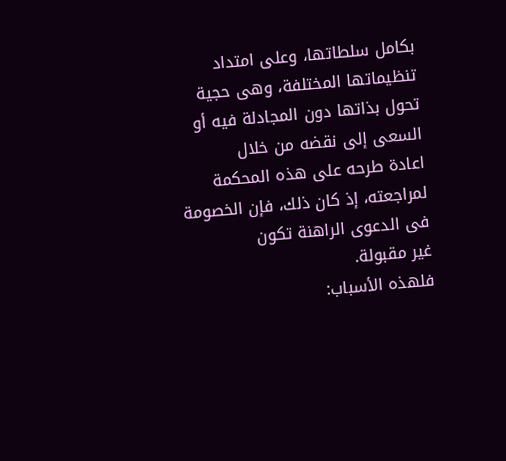بكامل سلطاتها، وعلى امتداد
تنظيماتها المختلفة، وهى حجية تحول بذاتها دون المجادلة فيه أو السعى إلى نقضه من خلال
اعادة طرحه على هذه المحكمة لمراجعته، إذ كان ذلك، فإن الخصومة فى الدعوى الراهنة تكون
غير مقبولة.
فلهذه الأسباب: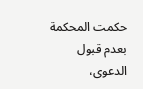حكمت المحكمة بعدم قبول الدعوى،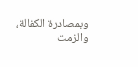وبمصادرة الكفالة، والزمت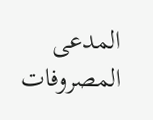المدعى المصروفات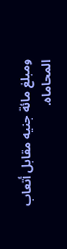ومبلغ مائة جنيه مقابل أتعاب المحاماه.